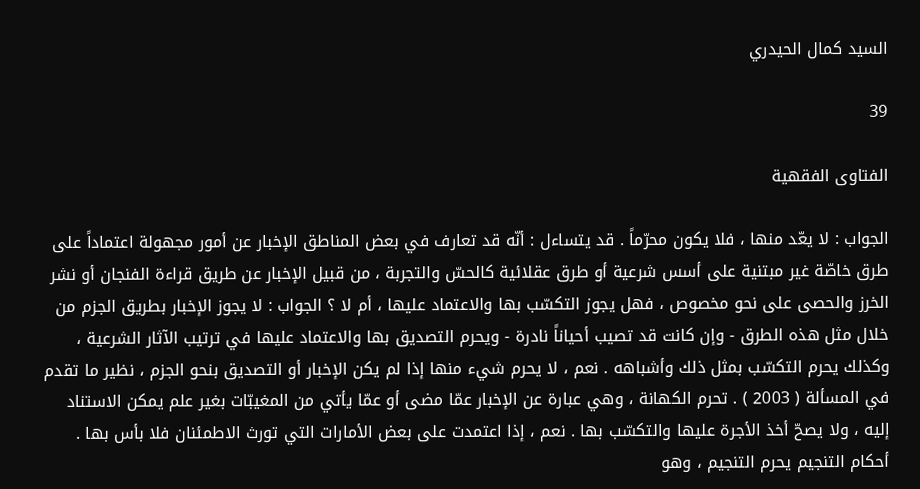السيد كمال الحيدري

39

الفتاوى الفقهية

الجواب : لا يعّد منها ، فلا يكون محرّماً . قد يتساءل : أنّه قد تعارف في بعض المناطق الإخبار عن أمور مجهولة اعتماداً على طرق خاصّة غير مبتنية على أسس شرعية أو طرق عقلائية كالحسّ والتجربة ، من قبيل الإخبار عن طريق قراءة الفنجان أو نشر الخرز والحصى على نحو مخصوص ، فهل يجوز التكسّب بها والاعتماد عليها ، أم لا ؟ الجواب : لا يجوز الإخبار بطريق الجزم من خلال مثل هذه الطرق - وإن كانت قد تصيب أحياناً نادرة - ويحرم التصديق بها والاعتماد عليها في ترتيب الآثار الشرعية ، وكذلك يحرم التكسّب بمثل ذلك وأشباهه . نعم ، لا يحرم شيء منها إذا لم يكن الإخبار أو التصديق بنحو الجزم ، نظير ما تقدم في المسألة ( 2003 ) . تحرم الكهانة ، وهي عبارة عن الإخبار عمّا مضى أو عمّا يأتي من المغيبّات بغير علم يمكن الاستناد إليه ، ولا يصحّ أخذ الأجرة عليها والتكسّب بها . نعم ، إذا اعتمدت على بعض الأمارات التي تورث الاطمئنان فلا بأس بها . أحكام التنجيم يحرم التنجيم ، وهو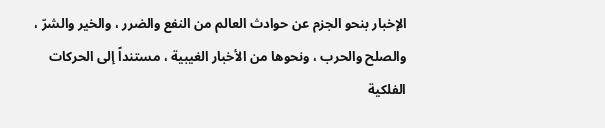الإخبار بنحو الجزم عن حوادث العالم من النفع والضرر ، والخير والشرّ ، والصلح والحرب ، ونحوها من الأخبار الغيبية ، مستنداً إلى الحركات الفلكية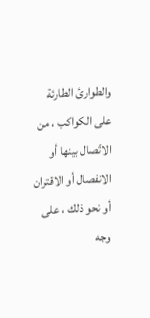والطوارئ الطارئة على الكواكب ، من الاتّصال بينها أو الانفصال أو الاقتران أو نحو ذلك ، على وجه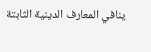ينافي المعارف الدينية الثابتة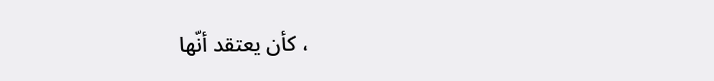، كأن يعتقد أنّها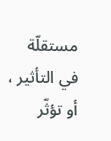مستقلّة في التأثير ، أو تؤثّر